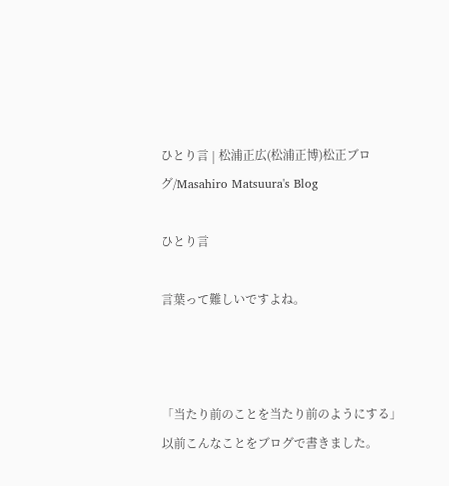ひとり言 | 松浦正広(松浦正博)松正ブログ/Masahiro Matsuura's Blog

ひとり言

言葉って難しいですよね。



「当たり前のことを当たり前のようにする」以前こんなことをブログで書きました。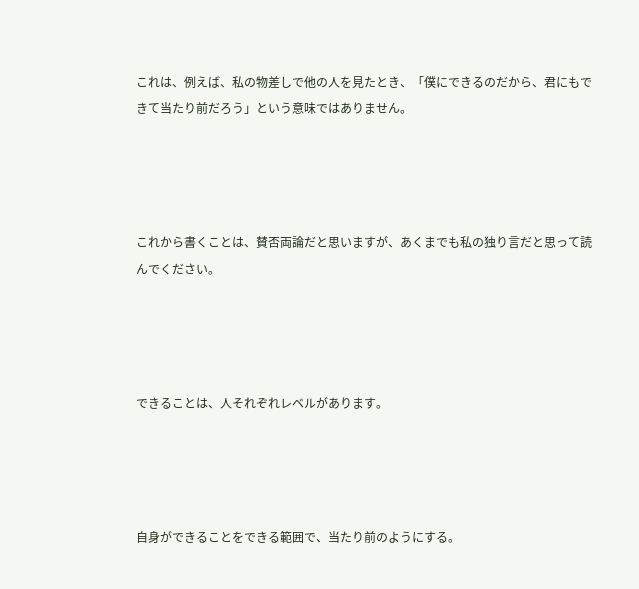これは、例えば、私の物差しで他の人を見たとき、「僕にできるのだから、君にもできて当たり前だろう」という意味ではありません。




これから書くことは、賛否両論だと思いますが、あくまでも私の独り言だと思って読んでください。




できることは、人それぞれレベルがあります。




自身ができることをできる範囲で、当たり前のようにする。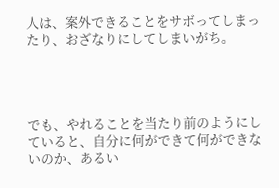人は、案外できることをサボってしまったり、おざなりにしてしまいがち。




でも、やれることを当たり前のようにしていると、自分に何ができて何ができないのか、あるい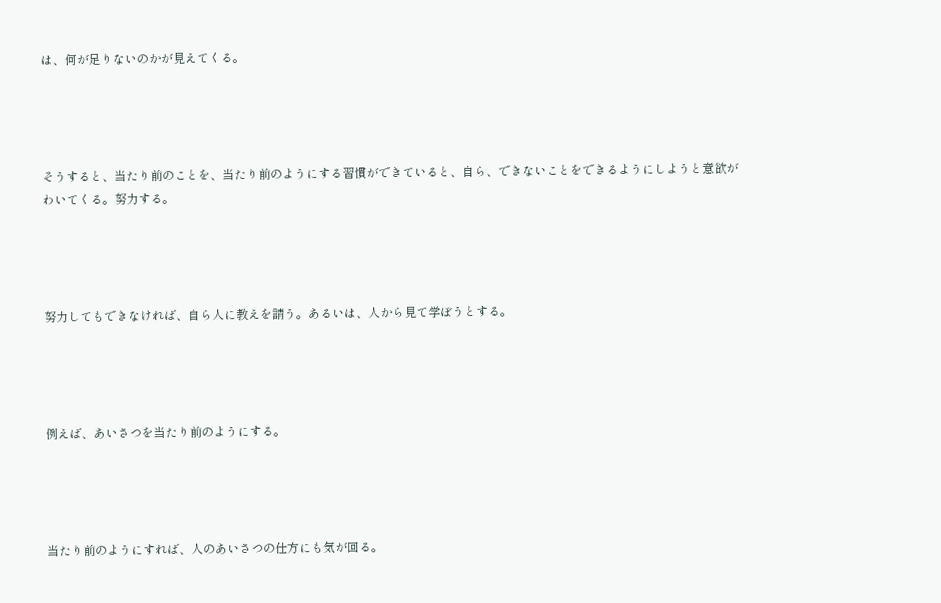は、何が足りないのかが見えてくる。




そうすると、当たり前のことを、当たり前のようにする習慣ができていると、自ら、できないことをできるようにしようと意欲がわいてくる。努力する。




努力してもできなければ、自ら人に教えを請う。あるいは、人から見て学ぼうとする。




例えば、あいさつを当たり前のようにする。




当たり前のようにすれば、人のあいさつの仕方にも気が回る。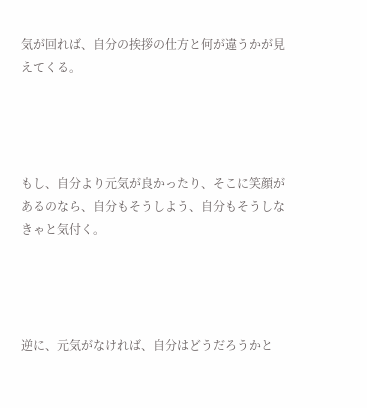気が回れば、自分の挨拶の仕方と何が違うかが見えてくる。




もし、自分より元気が良かったり、そこに笑顔があるのなら、自分もそうしよう、自分もそうしなきゃと気付く。




逆に、元気がなければ、自分はどうだろうかと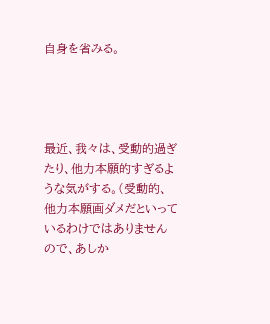自身を省みる。




最近、我々は、受動的過ぎたり、他力本願的すぎるような気がする。(受動的、他力本願画ダメだといっているわけではありませんので、あしか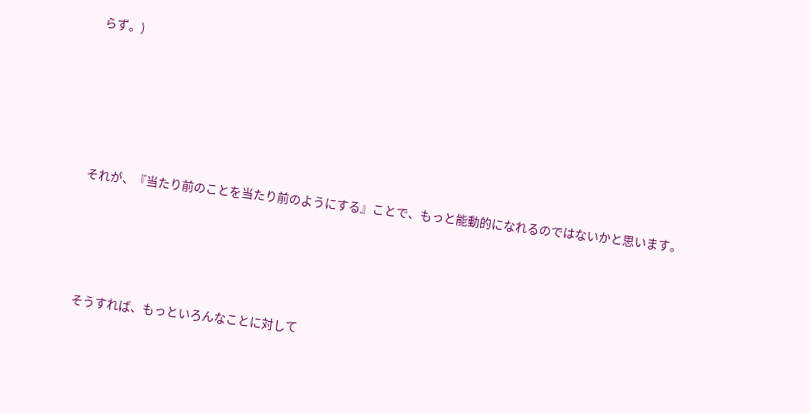らず。)





それが、『当たり前のことを当たり前のようにする』ことで、もっと能動的になれるのではないかと思います。




そうすれば、もっといろんなことに対して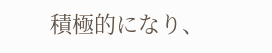積極的になり、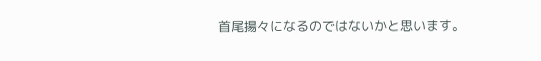首尾揚々になるのではないかと思います。